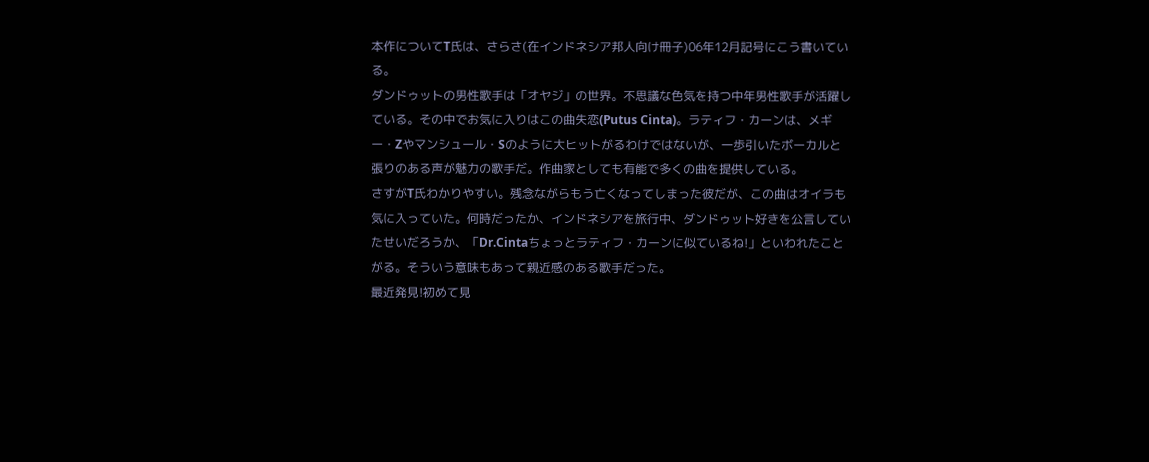本作についてT氏は、さらさ(在インドネシア邦人向け冊子)06年12月記号にこう書いている。
ダンドゥットの男性歌手は「オヤジ」の世界。不思議な色気を持つ中年男性歌手が活躍している。その中でお気に入りはこの曲失恋(Putus Cinta)。ラティフ・カーンは、メギー・Zやマンシュール・Sのように大ヒットがるわけではないが、一歩引いたボーカルと張りのある声が魅力の歌手だ。作曲家としても有能で多くの曲を提供している。
さすがT氏わかりやすい。残念ながらもう亡くなってしまった彼だが、この曲はオイラも気に入っていた。何時だったか、インドネシアを旅行中、ダンドゥット好きを公言していたせいだろうか、「Dr.Cintaちょっとラティフ・カーンに似ているね!」といわれたことがる。そういう意味もあって親近感のある歌手だった。
最近発見!初めて見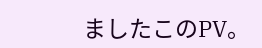ましたこのPV。